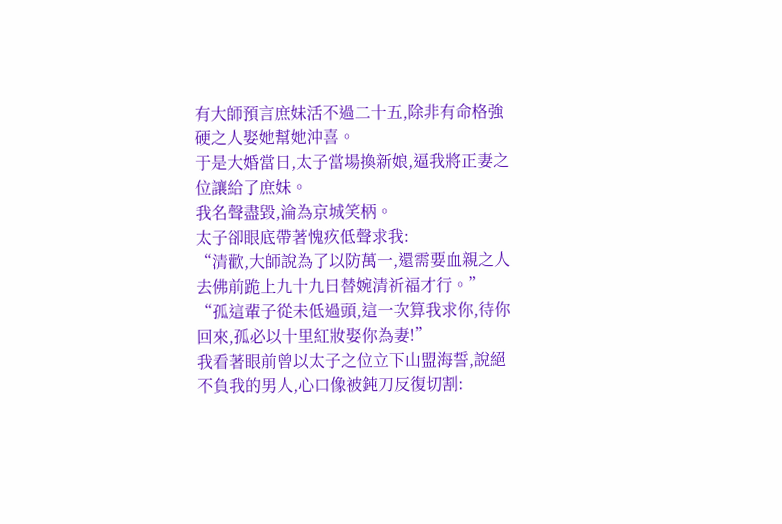有大師預言庶妹活不過二十五,除非有命格強硬之人娶她幫她沖喜。
于是大婚當日,太子當場換新娘,逼我將正妻之位讓給了庶妹。
我名聲盡毀,淪為京城笑柄。
太子卻眼底帶著愧疚低聲求我:
“清歡,大師說為了以防萬一,還需要血親之人去佛前跪上九十九日替婉清祈福才行。”
“孤這輩子從未低過頭,這一次算我求你,待你回來,孤必以十里紅妝娶你為妻!”
我看著眼前曾以太子之位立下山盟海誓,說絕不負我的男人,心口像被鈍刀反復切割: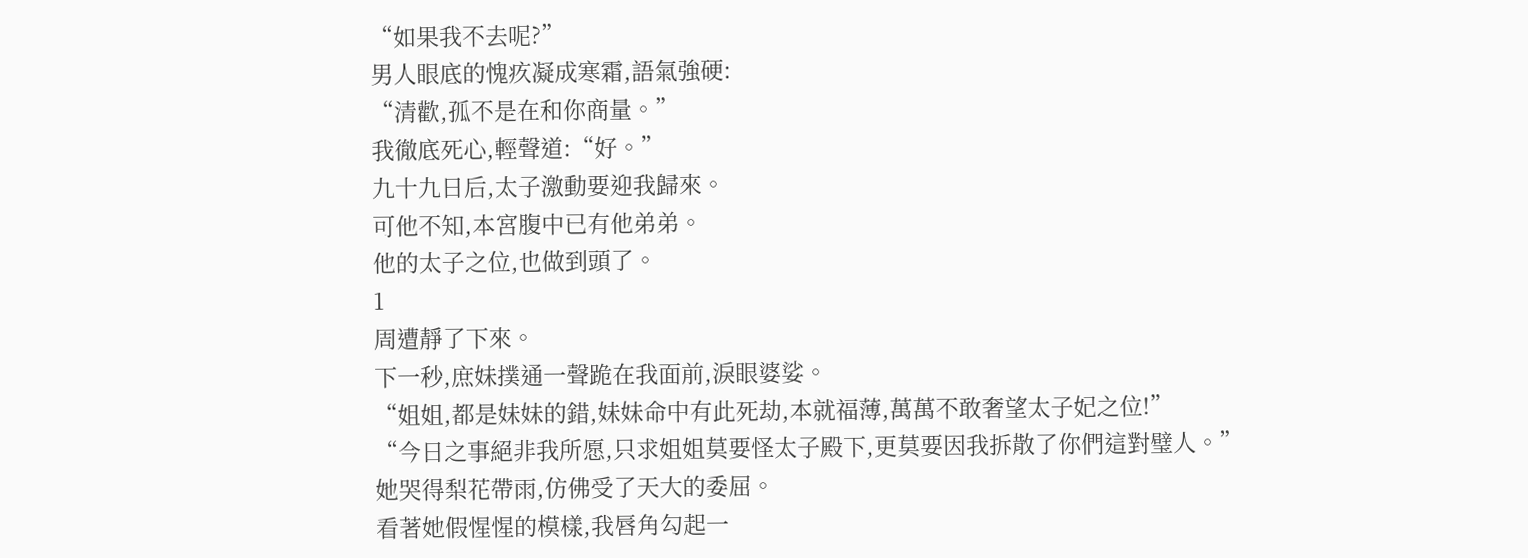“如果我不去呢?”
男人眼底的愧疚凝成寒霜,語氣強硬:
“清歡,孤不是在和你商量。”
我徹底死心,輕聲道:“好。”
九十九日后,太子激動要迎我歸來。
可他不知,本宮腹中已有他弟弟。
他的太子之位,也做到頭了。
1
周遭靜了下來。
下一秒,庶妹撲通一聲跪在我面前,淚眼婆娑。
“姐姐,都是妹妹的錯,妹妹命中有此死劫,本就福薄,萬萬不敢奢望太子妃之位!”
“今日之事絕非我所愿,只求姐姐莫要怪太子殿下,更莫要因我拆散了你們這對璧人。”
她哭得梨花帶雨,仿佛受了天大的委屈。
看著她假惺惺的模樣,我唇角勾起一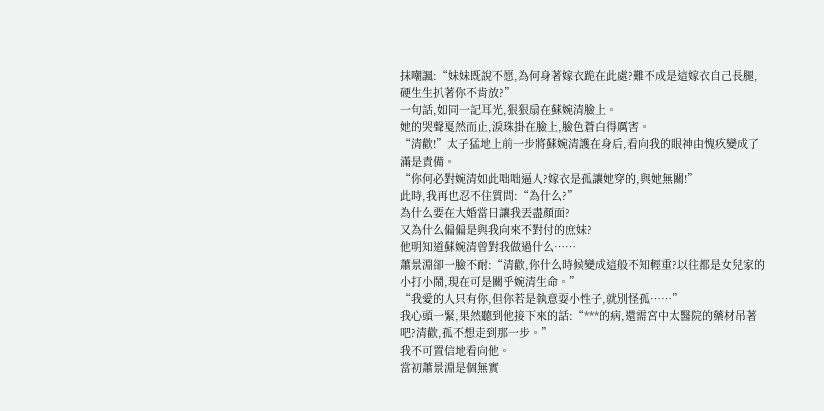抹嘲諷:“妹妹既說不愿,為何身著嫁衣跪在此處?難不成是這嫁衣自己長腿,硬生生扒著你不肯放?”
一句話,如同一記耳光,狠狠扇在蘇婉清臉上。
她的哭聲戛然而止,淚珠掛在臉上,臉色蒼白得厲害。
“清歡!”太子猛地上前一步將蘇婉清護在身后,看向我的眼神由愧疚變成了滿是責備。
“你何必對婉清如此咄咄逼人?嫁衣是孤讓她穿的,與她無關!”
此時,我再也忍不住質問:“為什么?”
為什么要在大婚當日讓我丟盡顏面?
又為什么偏偏是與我向來不對付的庶妹?
他明知道蘇婉清曾對我做過什么……
蕭景淵卻一臉不耐:“清歡,你什么時候變成這般不知輕重?以往都是女兒家的小打小鬧,現在可是關乎婉清生命。”
“我愛的人只有你,但你若是執意耍小性子,就別怪孤……”
我心頭一緊,果然聽到他接下來的話:“***的病,還需宮中太醫院的藥材吊著吧?清歡,孤不想走到那一步。”
我不可置信地看向他。
當初蕭景淵是個無實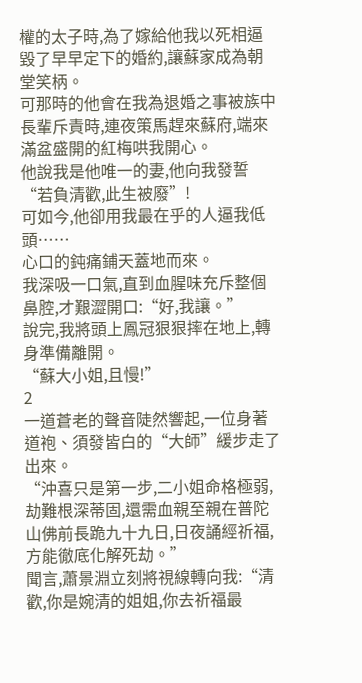權的太子時,為了嫁給他我以死相逼毀了早早定下的婚約,讓蘇家成為朝堂笑柄。
可那時的他會在我為退婚之事被族中長輩斥責時,連夜策馬趕來蘇府,端來滿盆盛開的紅梅哄我開心。
他說我是他唯一的妻,他向我發誓“若負清歡,此生被廢”!
可如今,他卻用我最在乎的人逼我低頭……
心口的鈍痛鋪天蓋地而來。
我深吸一口氣,直到血腥味充斥整個鼻腔,才艱澀開口:“好,我讓。”
說完,我將頭上鳳冠狠狠摔在地上,轉身準備離開。
“蘇大小姐,且慢!”
2
一道蒼老的聲音陡然響起,一位身著道袍、須發皆白的“大師”緩步走了出來。
“沖喜只是第一步,二小姐命格極弱,劫難根深蒂固,還需血親至親在普陀山佛前長跪九十九日,日夜誦經祈福,方能徹底化解死劫。”
聞言,蕭景淵立刻將視線轉向我:“清歡,你是婉清的姐姐,你去祈福最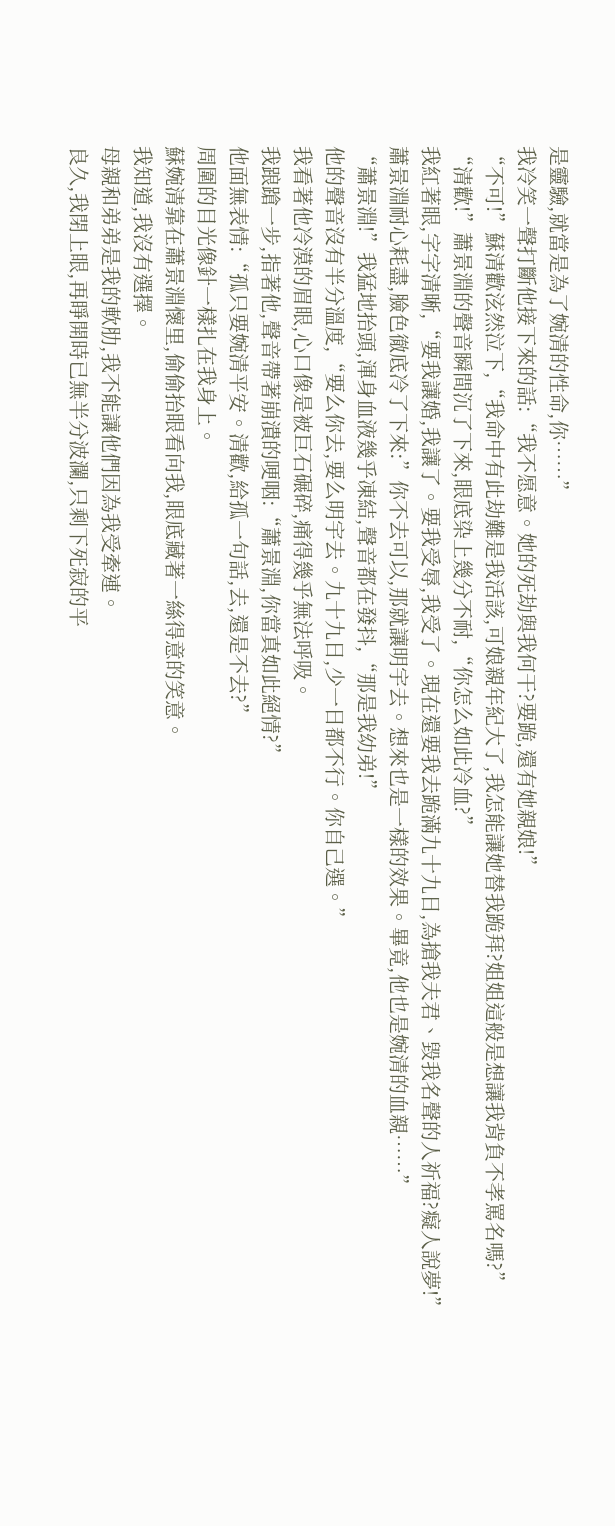是靈驗,就當是為了婉清的性命,你……”
我冷笑一聲打斷他接下來的話:“我不愿意。她的死劫與我何干?要跪,還有她親娘!”
“不可!”蘇清歡泫然泣下,“我命中有此劫難是我活該,可娘親年紀大了,我怎能讓她替我跪拜?姐姐這般是想讓我背負不孝罵名嗎?”
“清歡!”蕭景淵的聲音瞬間沉了下來,眼底染上幾分不耐,“你怎么如此冷血?”
我紅著眼,字字清晰,“要我讓婚,我讓了。要我受辱,我受了。現在還要我去跪滿九十九日,為搶我夫君、毀我名聲的人祈福?癡人說夢!”
蕭景淵耐心耗盡,臉色徹底冷了下來:”你不去可以,那就讓明宇去。想來也是一樣的效果。畢竟,他也是婉清的血親……”
“蕭景淵!”我猛地抬頭,渾身血液幾乎凍結,聲音都在發抖,“那是我幼弟!”
他的聲音沒有半分溫度,“要么你去,要么明宇去。九十九日,少一日都不行。你自己選。”
我看著他冷漠的眉眼,心口像是被巨石碾碎,痛得幾乎無法呼吸。
我踉蹌一步,指著他,聲音帶著崩潰的哽咽:“蕭景淵,你當真如此絕情?”
他面無表情:“孤只要婉清平安。清歡,給孤一句話,去,還是不去?”
周圍的目光像針一樣扎在我身上。
蘇婉清靠在蕭景淵懷里,偷偷抬眼看向我,眼底藏著一絲得意的笑意。
我知道,我沒有選擇。
母親和弟弟是我的軟肋,我不能讓他們因為我受牽連。
良久,我閉上眼,再睜開時已無半分波瀾,只剩下死寂的平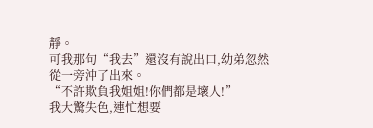靜。
可我那句“我去”還沒有說出口,幼弟忽然從一旁沖了出來。
“不許欺負我姐姐!你們都是壞人!”
我大驚失色,連忙想要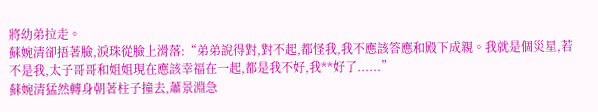將幼弟拉走。
蘇婉清卻捂著臉,淚珠從臉上滑落:“弟弟說得對,對不起,都怪我,我不應該答應和殿下成親。我就是個災星,若不是我,太子哥哥和姐姐現在應該幸福在一起,都是我不好,我**好了......”
蘇婉清猛然轉身朝著柱子撞去,蕭景淵急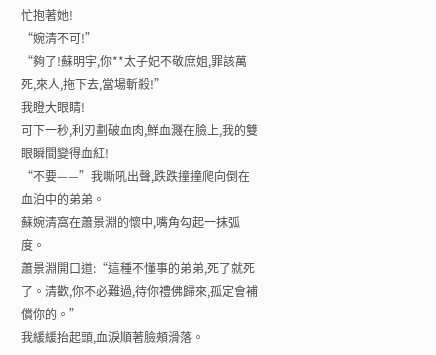忙抱著她!
“婉清不可!”
“夠了!蘇明宇,你**太子妃不敬庶姐,罪該萬死,來人,拖下去,當場斬殺!”
我瞪大眼睛!
可下一秒,利刃劃破血肉,鮮血濺在臉上,我的雙眼瞬間變得血紅!
“不要——”我嘶吼出聲,跌跌撞撞爬向倒在血泊中的弟弟。
蘇婉清窩在蕭景淵的懷中,嘴角勾起一抹弧度。
蕭景淵開口道:“這種不懂事的弟弟,死了就死了。清歡,你不必難過,待你禮佛歸來,孤定會補償你的。”
我緩緩抬起頭,血淚順著臉頰滑落。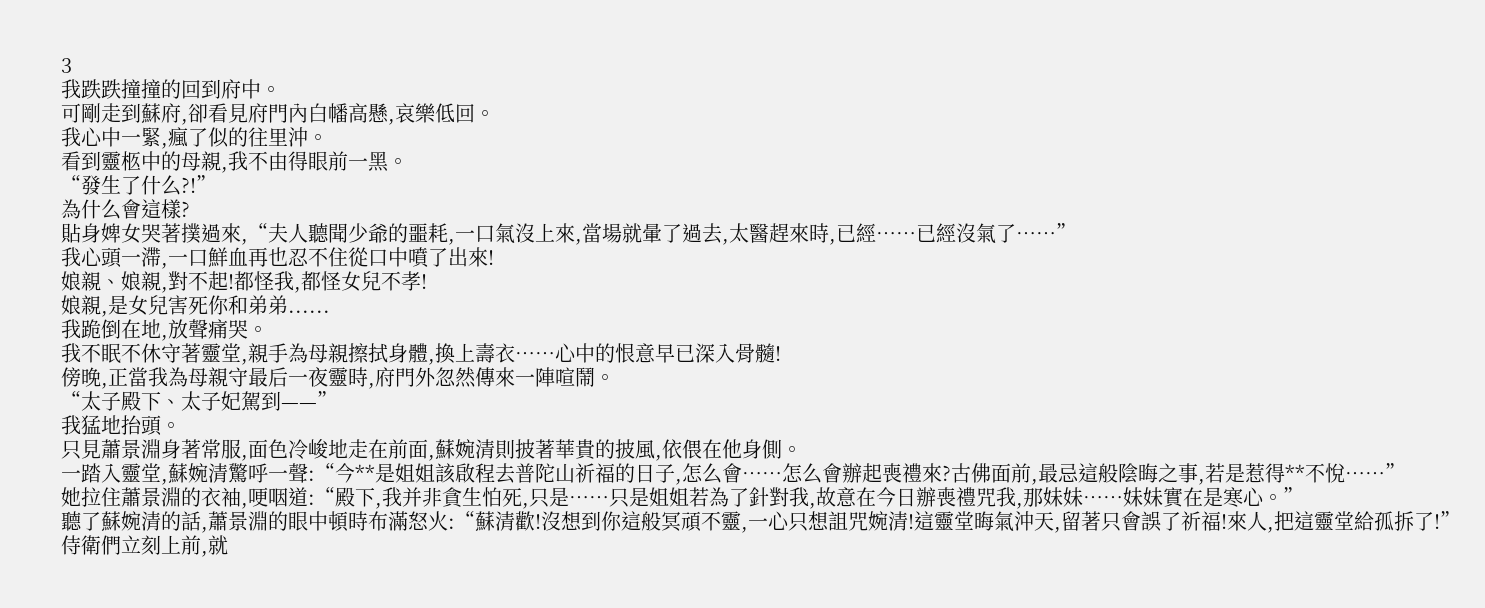3
我跌跌撞撞的回到府中。
可剛走到蘇府,卻看見府門內白幡高懸,哀樂低回。
我心中一緊,瘋了似的往里沖。
看到靈柩中的母親,我不由得眼前一黑。
“發生了什么?!”
為什么會這樣?
貼身婢女哭著撲過來,“夫人聽聞少爺的噩耗,一口氣沒上來,當場就暈了過去,太醫趕來時,已經……已經沒氣了……”
我心頭一滯,一口鮮血再也忍不住從口中噴了出來!
娘親、娘親,對不起!都怪我,都怪女兒不孝!
娘親,是女兒害死你和弟弟......
我跪倒在地,放聲痛哭。
我不眠不休守著靈堂,親手為母親擦拭身體,換上壽衣……心中的恨意早已深入骨髓!
傍晚,正當我為母親守最后一夜靈時,府門外忽然傳來一陣喧鬧。
“太子殿下、太子妃駕到——”
我猛地抬頭。
只見蕭景淵身著常服,面色冷峻地走在前面,蘇婉清則披著華貴的披風,依偎在他身側。
一踏入靈堂,蘇婉清驚呼一聲:“今**是姐姐該啟程去普陀山祈福的日子,怎么會……怎么會辦起喪禮來?古佛面前,最忌這般陰晦之事,若是惹得**不悅……”
她拉住蕭景淵的衣袖,哽咽道:“殿下,我并非貪生怕死,只是……只是姐姐若為了針對我,故意在今日辦喪禮咒我,那妹妹……妹妹實在是寒心。”
聽了蘇婉清的話,蕭景淵的眼中頓時布滿怒火:“蘇清歡!沒想到你這般冥頑不靈,一心只想詛咒婉清!這靈堂晦氣沖天,留著只會誤了祈福!來人,把這靈堂給孤拆了!”
侍衛們立刻上前,就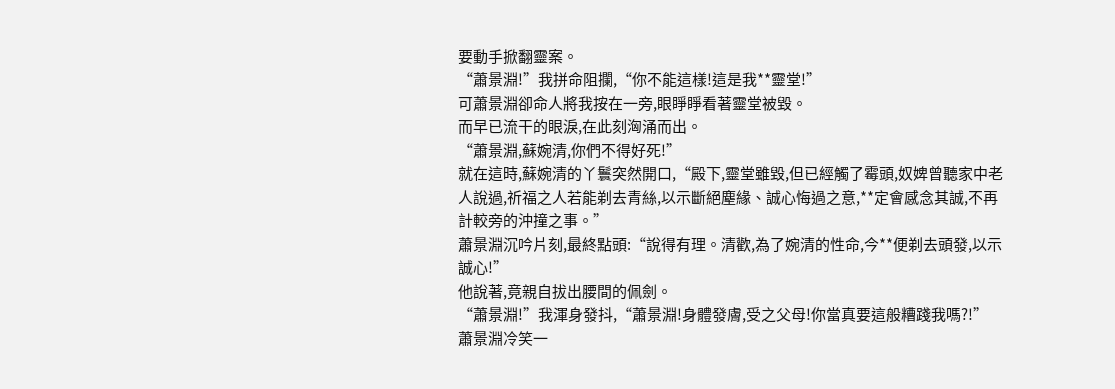要動手掀翻靈案。
“蕭景淵!”我拼命阻攔,“你不能這樣!這是我**靈堂!”
可蕭景淵卻命人將我按在一旁,眼睜睜看著靈堂被毀。
而早已流干的眼淚,在此刻洶涌而出。
“蕭景淵,蘇婉清,你們不得好死!”
就在這時,蘇婉清的丫鬟突然開口,“殿下,靈堂雖毀,但已經觸了霉頭,奴婢曾聽家中老人說過,祈福之人若能剃去青絲,以示斷絕塵緣、誠心悔過之意,**定會感念其誠,不再計較旁的沖撞之事。”
蕭景淵沉吟片刻,最終點頭:“說得有理。清歡,為了婉清的性命,今**便剃去頭發,以示誠心!”
他說著,竟親自拔出腰間的佩劍。
“蕭景淵!”我渾身發抖,“蕭景淵!身體發膚,受之父母!你當真要這般糟踐我嗎?!”
蕭景淵冷笑一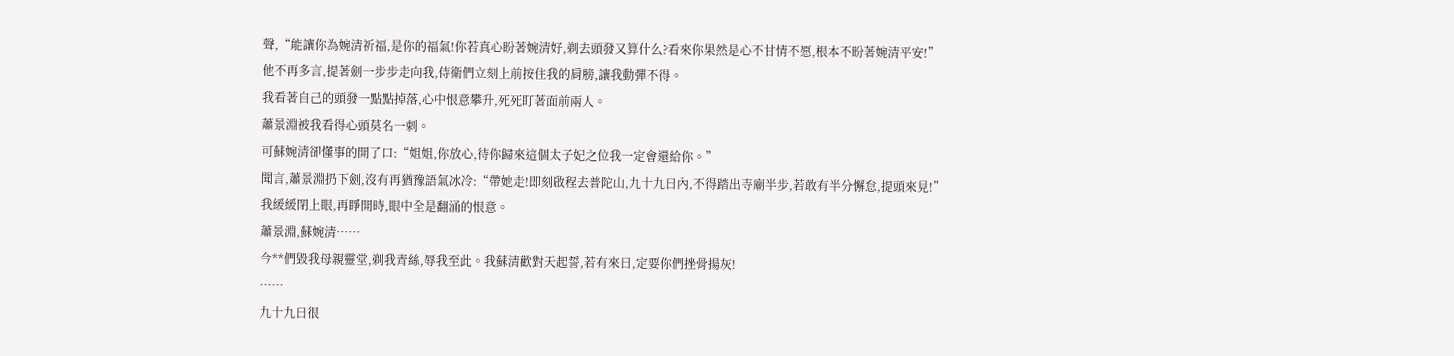聲,“能讓你為婉清祈福,是你的福氣!你若真心盼著婉清好,剃去頭發又算什么?看來你果然是心不甘情不愿,根本不盼著婉清平安!”
他不再多言,提著劍一步步走向我,侍衛們立刻上前按住我的肩膀,讓我動彈不得。
我看著自己的頭發一點點掉落,心中恨意攀升,死死盯著面前兩人。
蕭景淵被我看得心頭莫名一刺。
可蘇婉清卻懂事的開了口:“姐姐,你放心,待你歸來這個太子妃之位我一定會還給你。”
聞言,蕭景淵扔下劍,沒有再猶豫語氣冰冷:“帶她走!即刻啟程去普陀山,九十九日內,不得踏出寺廟半步,若敢有半分懈怠,提頭來見!”
我緩緩閉上眼,再睜開時,眼中全是翻涌的恨意。
蕭景淵,蘇婉清……
今**們毀我母親靈堂,剃我青絲,辱我至此。我蘇清歡對天起誓,若有來日,定要你們挫骨揚灰!
……
九十九日很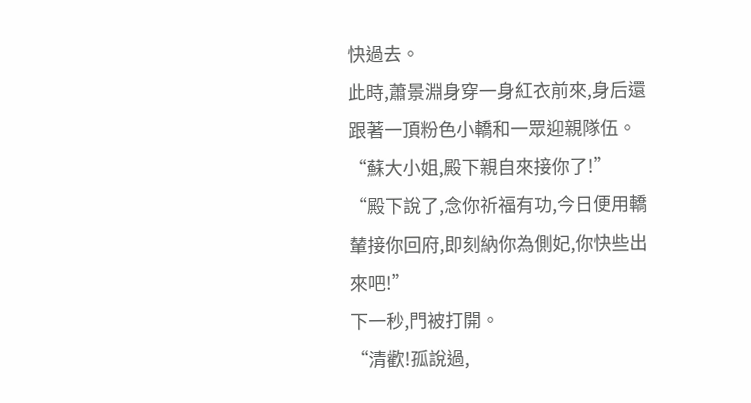快過去。
此時,蕭景淵身穿一身紅衣前來,身后還跟著一頂粉色小轎和一眾迎親隊伍。
“蘇大小姐,殿下親自來接你了!”
“殿下說了,念你祈福有功,今日便用轎輦接你回府,即刻納你為側妃,你快些出來吧!”
下一秒,門被打開。
“清歡!孤說過,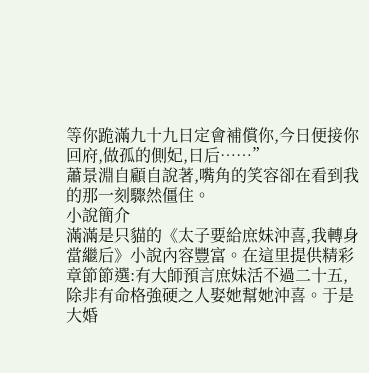等你跪滿九十九日定會補償你,今日便接你回府,做孤的側妃,日后……”
蕭景淵自顧自說著,嘴角的笑容卻在看到我的那一刻驟然僵住。
小說簡介
滿滿是只貓的《太子要給庶妹沖喜,我轉身當繼后》小說內容豐富。在這里提供精彩章節節選:有大師預言庶妹活不過二十五,除非有命格強硬之人娶她幫她沖喜。于是大婚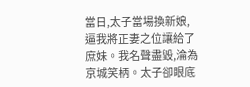當日,太子當場換新娘,逼我將正妻之位讓給了庶妹。我名聲盡毀,淪為京城笑柄。太子卻眼底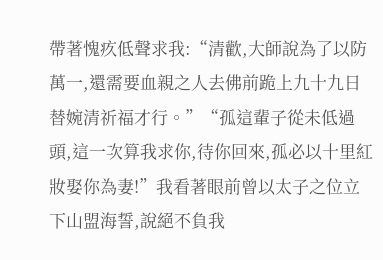帶著愧疚低聲求我:“清歡,大師說為了以防萬一,還需要血親之人去佛前跪上九十九日替婉清祈福才行。”“孤這輩子從未低過頭,這一次算我求你,待你回來,孤必以十里紅妝娶你為妻!”我看著眼前曾以太子之位立下山盟海誓,說絕不負我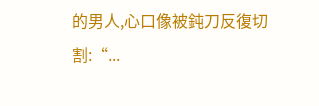的男人,心口像被鈍刀反復切割:“...